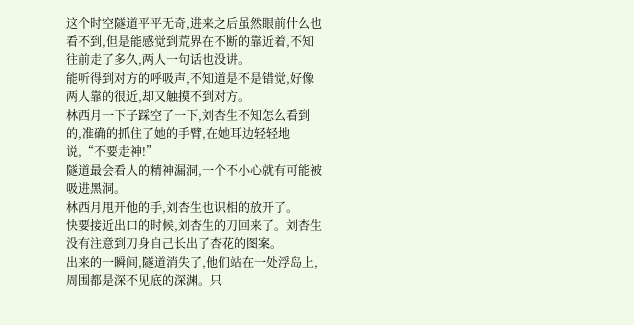这个时空隧道平平无奇,进来之后虽然眼前什么也看不到,但是能感觉到荒界在不断的靠近着,不知往前走了多久,两人一句话也没讲。
能听得到对方的呼吸声,不知道是不是错觉,好像两人靠的很近,却又触摸不到对方。
林西月一下子踩空了一下,刘杏生不知怎么看到的,准确的抓住了她的手臂,在她耳边轻轻地说,“不要走神!”
隧道最会看人的精神漏洞,一个不小心就有可能被吸进黑洞。
林西月甩开他的手,刘杏生也识相的放开了。
快要接近出口的时候,刘杏生的刀回来了。刘杏生没有注意到刀身自己长出了杏花的图案。
出来的一瞬间,隧道消失了,他们站在一处浮岛上,周围都是深不见底的深渊。只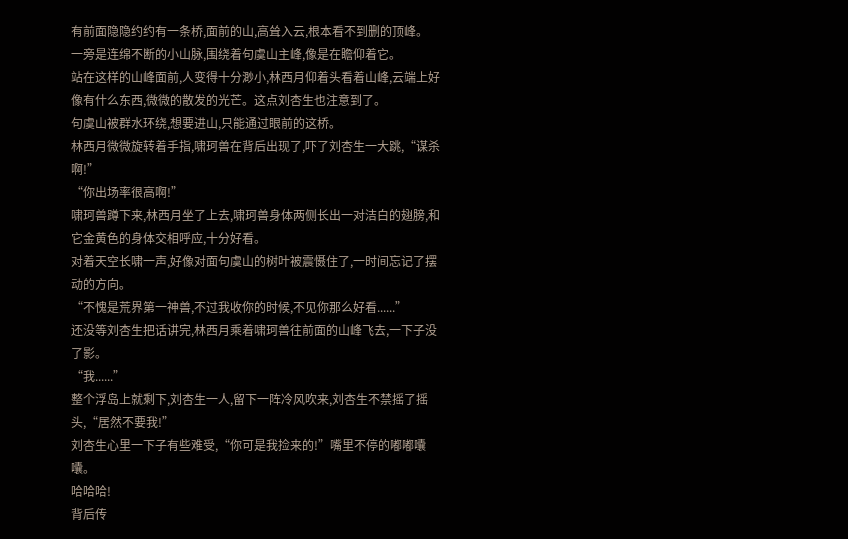有前面隐隐约约有一条桥,面前的山,高耸入云,根本看不到删的顶峰。
一旁是连绵不断的小山脉,围绕着句虞山主峰,像是在瞻仰着它。
站在这样的山峰面前,人变得十分渺小,林西月仰着头看着山峰,云端上好像有什么东西,微微的散发的光芒。这点刘杏生也注意到了。
句虞山被群水环绕,想要进山,只能通过眼前的这桥。
林西月微微旋转着手指,啸珂兽在背后出现了,吓了刘杏生一大跳,“谋杀啊!”
“你出场率很高啊!”
啸珂兽蹲下来,林西月坐了上去,啸珂兽身体两侧长出一对洁白的翅膀,和它金黄色的身体交相呼应,十分好看。
对着天空长啸一声,好像对面句虞山的树叶被震慑住了,一时间忘记了摆动的方向。
“不愧是荒界第一神兽,不过我收你的时候,不见你那么好看......”
还没等刘杏生把话讲完,林西月乘着啸珂兽往前面的山峰飞去,一下子没了影。
“我......”
整个浮岛上就剩下,刘杏生一人,留下一阵冷风吹来,刘杏生不禁摇了摇头,“居然不要我!”
刘杏生心里一下子有些难受,“你可是我捡来的!”嘴里不停的嘟嘟囔囔。
哈哈哈!
背后传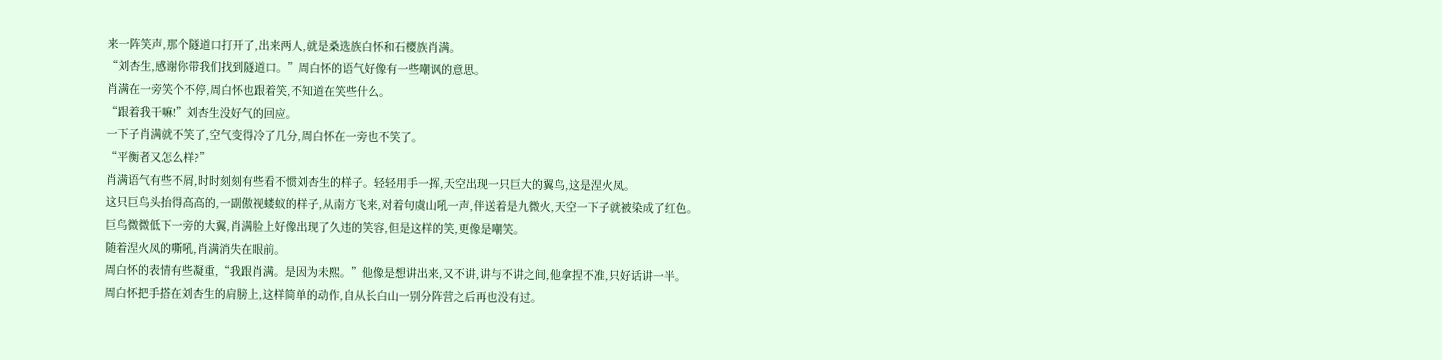来一阵笑声,那个隧道口打开了,出来两人,就是桑选族白怀和石樱族肖满。
“刘杏生,感谢你带我们找到隧道口。”周白怀的语气好像有一些嘲讽的意思。
肖满在一旁笑个不停,周白怀也跟着笑,不知道在笑些什么。
“跟着我干嘛!”刘杏生没好气的回应。
一下子肖满就不笑了,空气变得冷了几分,周白怀在一旁也不笑了。
“平衡者又怎么样?”
肖满语气有些不屑,时时刻刻有些看不惯刘杏生的样子。轻轻用手一挥,天空出现一只巨大的翼鸟,这是涅火凤。
这只巨鸟头抬得高高的,一副傲视蝼蚁的样子,从南方飞来,对着句虞山吼一声,伴送着是九微火,天空一下子就被染成了红色。
巨鸟微微低下一旁的大翼,肖满脸上好像出现了久违的笑容,但是这样的笑,更像是嘲笑。
随着涅火凤的嘶吼,肖满消失在眼前。
周白怀的表情有些凝重,“我跟肖满。是因为未熙。”他像是想讲出来,又不讲,讲与不讲之间,他拿捏不准,只好话讲一半。
周白怀把手搭在刘杏生的肩膀上,这样简单的动作,自从长白山一别分阵营之后再也没有过。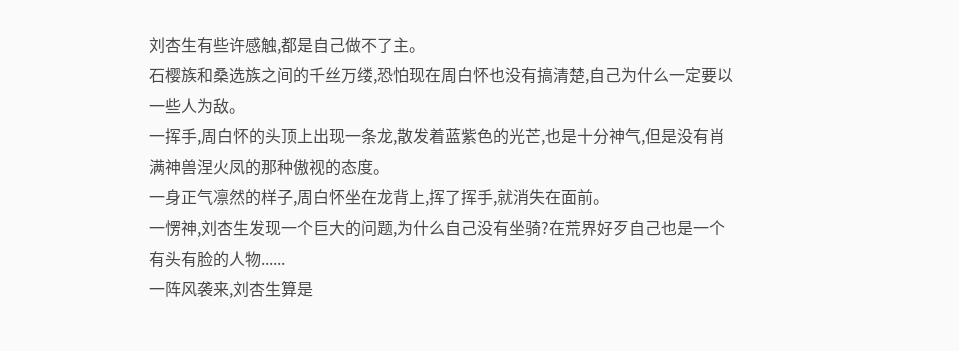刘杏生有些许感触,都是自己做不了主。
石樱族和桑选族之间的千丝万缕,恐怕现在周白怀也没有搞清楚,自己为什么一定要以一些人为敌。
一挥手,周白怀的头顶上出现一条龙,散发着蓝紫色的光芒,也是十分神气,但是没有肖满神兽涅火凤的那种傲视的态度。
一身正气凛然的样子,周白怀坐在龙背上,挥了挥手,就消失在面前。
一愣神,刘杏生发现一个巨大的问题,为什么自己没有坐骑?在荒界好歹自己也是一个有头有脸的人物......
一阵风袭来,刘杏生算是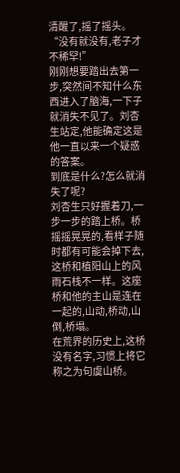清醒了,摇了摇头。“没有就没有,老子才不稀罕!”
刚刚想要踏出去第一步,突然间不知什么东西进入了脑海,一下子就消失不见了。刘杏生站定,他能确定这是他一直以来一个疑惑的答案。
到底是什么?怎么就消失了呢?
刘杏生只好握着刀,一步一步的踏上桥。桥摇摇晃晃的,看样子随时都有可能会掉下去,
这桥和植阳山上的风雨石栈不一样。这座桥和他的主山是连在一起的,山动,桥动,山倒,桥塌。
在荒界的历史上,这桥没有名字,习惯上将它称之为句虞山桥。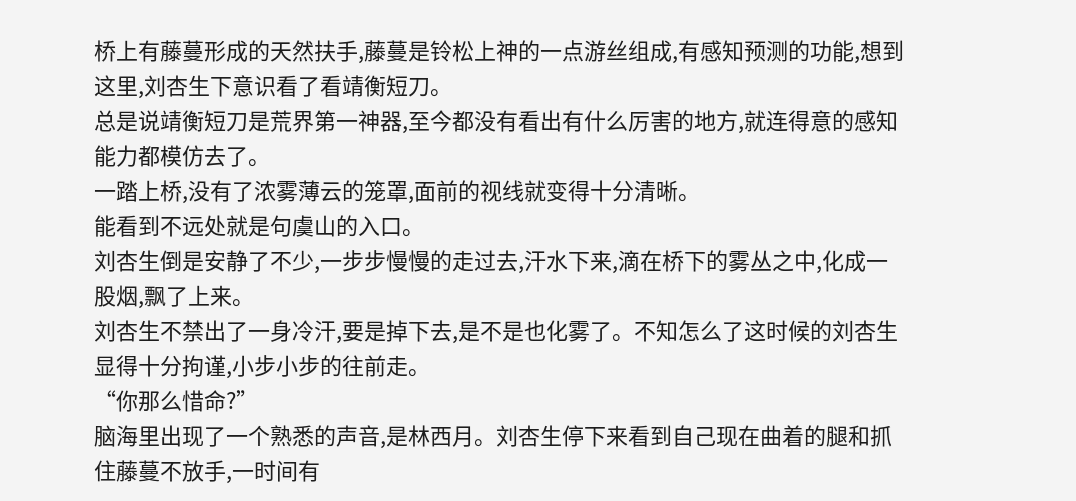桥上有藤蔓形成的天然扶手,藤蔓是铃松上神的一点游丝组成,有感知预测的功能,想到这里,刘杏生下意识看了看靖衡短刀。
总是说靖衡短刀是荒界第一神器,至今都没有看出有什么厉害的地方,就连得意的感知能力都模仿去了。
一踏上桥,没有了浓雾薄云的笼罩,面前的视线就变得十分清晰。
能看到不远处就是句虞山的入口。
刘杏生倒是安静了不少,一步步慢慢的走过去,汗水下来,滴在桥下的雾丛之中,化成一股烟,飘了上来。
刘杏生不禁出了一身冷汗,要是掉下去,是不是也化雾了。不知怎么了这时候的刘杏生显得十分拘谨,小步小步的往前走。
“你那么惜命?”
脑海里出现了一个熟悉的声音,是林西月。刘杏生停下来看到自己现在曲着的腿和抓住藤蔓不放手,一时间有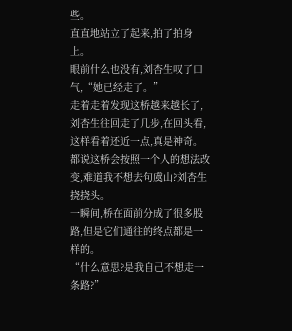些。
直直地站立了起来,拍了拍身上。
眼前什么也没有,刘杏生叹了口气,“她已经走了。”
走着走着发现这桥越来越长了,刘杏生往回走了几步,在回头看,这样看着还近一点,真是神奇。
都说这桥会按照一个人的想法改变,难道我不想去句虞山?刘杏生挠挠头。
一瞬间,桥在面前分成了很多股路,但是它们通往的终点都是一样的。
“什么意思?是我自己不想走一条路?”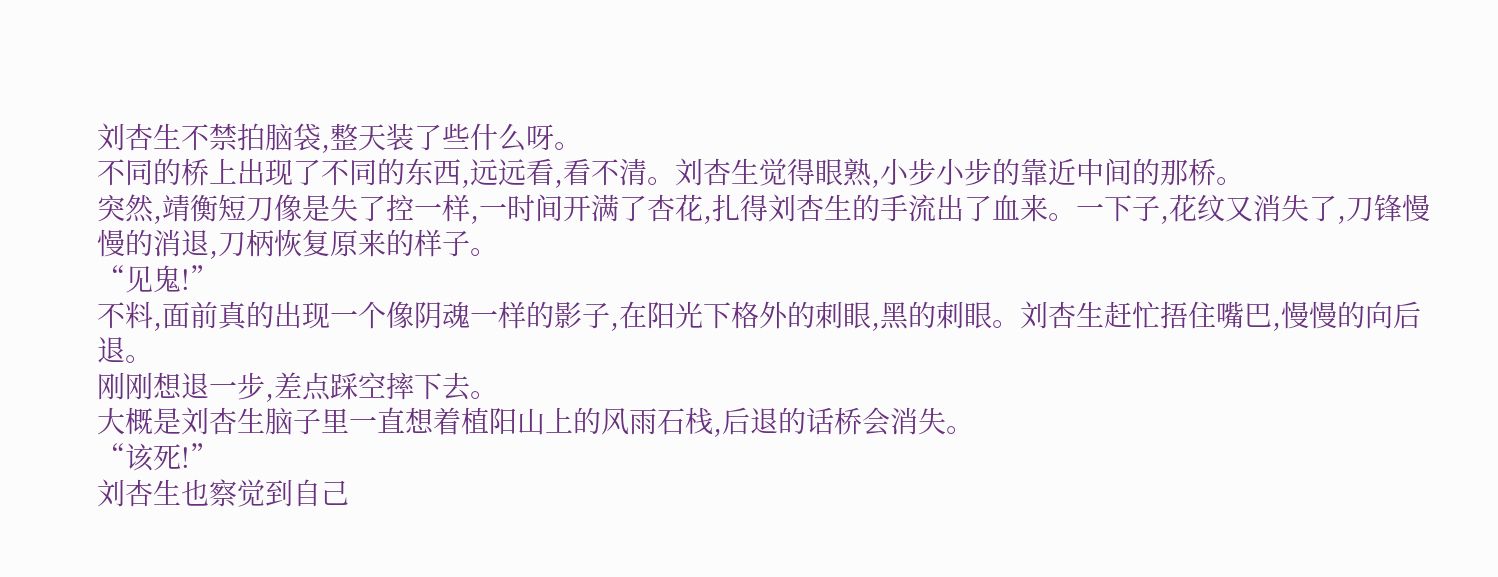刘杏生不禁拍脑袋,整天装了些什么呀。
不同的桥上出现了不同的东西,远远看,看不清。刘杏生觉得眼熟,小步小步的靠近中间的那桥。
突然,靖衡短刀像是失了控一样,一时间开满了杏花,扎得刘杏生的手流出了血来。一下子,花纹又消失了,刀锋慢慢的消退,刀柄恢复原来的样子。
“见鬼!”
不料,面前真的出现一个像阴魂一样的影子,在阳光下格外的刺眼,黑的刺眼。刘杏生赶忙捂住嘴巴,慢慢的向后退。
刚刚想退一步,差点踩空摔下去。
大概是刘杏生脑子里一直想着植阳山上的风雨石栈,后退的话桥会消失。
“该死!”
刘杏生也察觉到自己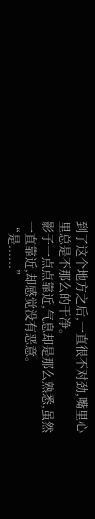到了这个地方之后,一直很不对劲,嘴里心里总是不那么的干净。
影子一点点靠近,气息却是那么熟悉,虽然一直靠近,却感觉没有恶意。
“是......”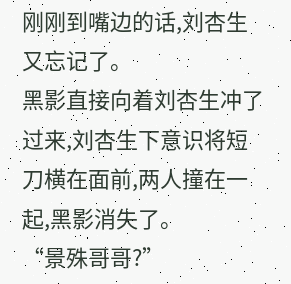刚刚到嘴边的话,刘杏生又忘记了。
黑影直接向着刘杏生冲了过来,刘杏生下意识将短刀横在面前,两人撞在一起,黑影消失了。
“景殊哥哥?”